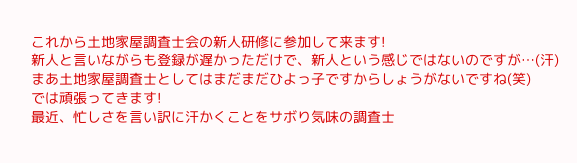これから土地家屋調査士会の新人研修に参加して来ます!
新人と言いながらも登録が遅かっただけで、新人という感じではないのですが…(汗)
まあ土地家屋調査士としてはまだまだひよっ子ですからしょうがないですね(笑)
では頑張ってきます!
最近、忙しさを言い訳に汗かくことをサボり気味の調査士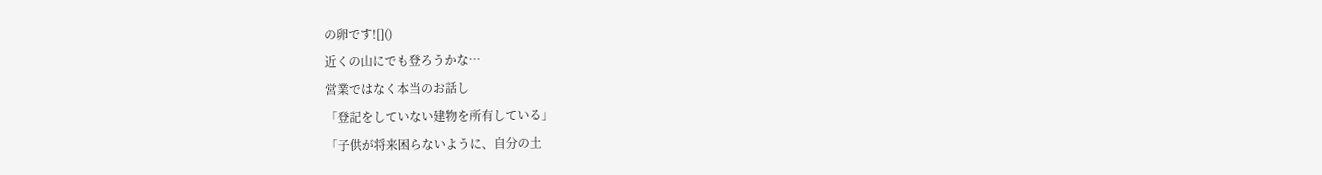の卵です![]()
近くの山にでも登ろうかな…
営業ではなく本当のお話し
「登記をしていない建物を所有している」
「子供が将来困らないように、自分の土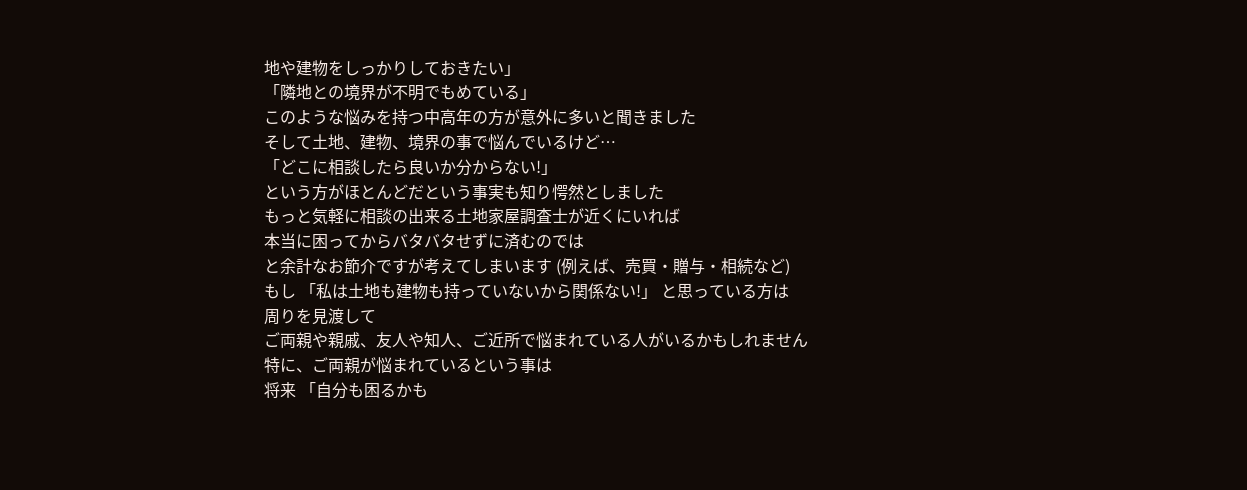地や建物をしっかりしておきたい」
「隣地との境界が不明でもめている」
このような悩みを持つ中高年の方が意外に多いと聞きました
そして土地、建物、境界の事で悩んでいるけど…
「どこに相談したら良いか分からない!」
という方がほとんどだという事実も知り愕然としました
もっと気軽に相談の出来る土地家屋調査士が近くにいれば
本当に困ってからバタバタせずに済むのでは
と余計なお節介ですが考えてしまいます (例えば、売買・贈与・相続など)
もし 「私は土地も建物も持っていないから関係ない!」 と思っている方は
周りを見渡して
ご両親や親戚、友人や知人、ご近所で悩まれている人がいるかもしれません
特に、ご両親が悩まれているという事は
将来 「自分も困るかも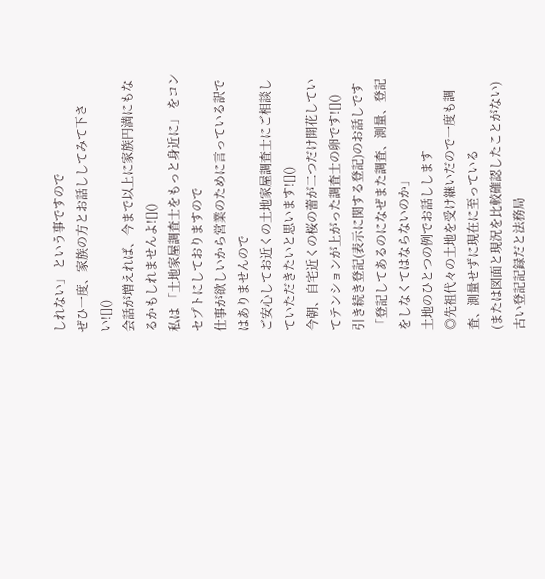しれない」 という事ですので
ぜひ一度、家族の方とお話ししてみて下さい![]()
会話が増えれば、今まで以上に家族円満にもなるかもしれませんよ![]()
私は 「土地家屋調査士をもっと身近に」 をコンセプトにしておりますので
仕事が欲しいから営業のために言っている訳ではありませんので
ご安心してお近くの土地家屋調査士にご相談していただきたいと思います![]()
今朝、自宅近くの桜の蕾が二つだけ開花していてテンションが上がった調査士の卵です![]()
引き続き登記(表示に関する登記)のお話しです
「登記してあるのになぜまた調査、測量、登記をしなくてはならないのか」
土地のひとつの例でお話しします
◎先祖代々の土地を受け継いだので一度も調査、測量せずに現在に至っている
(または図面と現況を比較確認したことがない)
古い登記記録だと法務局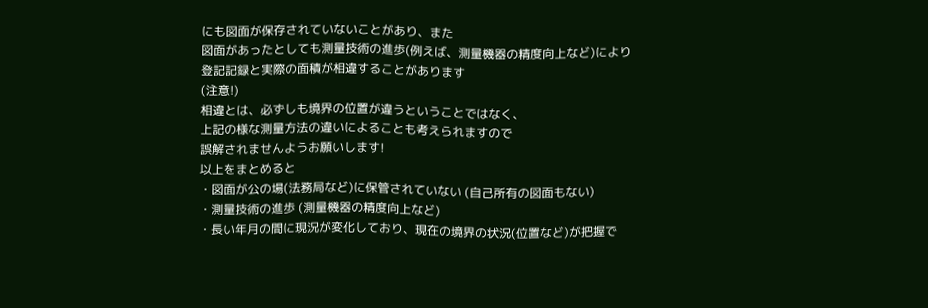にも図面が保存されていないことがあり、また
図面があったとしても測量技術の進歩(例えば、測量機器の精度向上など)により
登記記録と実際の面積が相違することがあります
(注意!)
相違とは、必ずしも境界の位置が違うということではなく、
上記の様な測量方法の違いによることも考えられますので
誤解されませんようお願いします!
以上をまとめると
・図面が公の場(法務局など)に保管されていない (自己所有の図面もない)
・測量技術の進歩 (測量機器の精度向上など)
・長い年月の間に現況が変化しており、現在の境界の状況(位置など)が把握で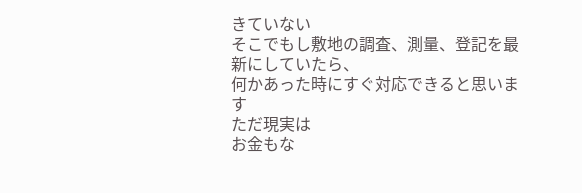きていない
そこでもし敷地の調査、測量、登記を最新にしていたら、
何かあった時にすぐ対応できると思います
ただ現実は
お金もな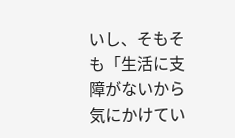いし、そもそも「生活に支障がないから気にかけてい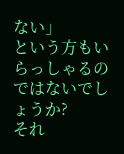ない」
という方もいらっしゃるのではないでしょうか?
それ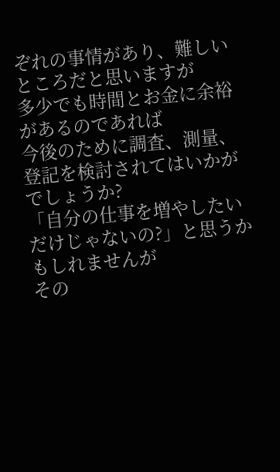ぞれの事情があり、難しいところだと思いますが
多少でも時間とお金に余裕があるのであれば
今後のために調査、測量、登記を検討されてはいかがでしょうか?
「自分の仕事を増やしたいだけじゃないの?」と思うかもしれませんが
その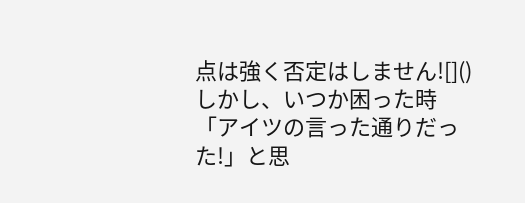点は強く否定はしません![]()
しかし、いつか困った時
「アイツの言った通りだった!」と思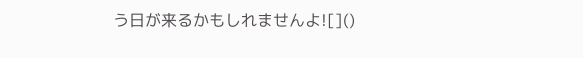う日が来るかもしれませんよ![]()